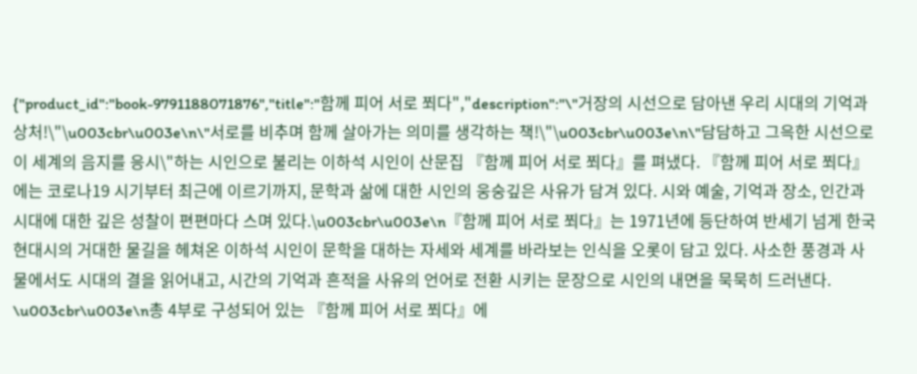{"product_id":"book-9791188071876","title":"함께 피어 서로 쬐다","description":"\"거장의 시선으로 담아낸 우리 시대의 기억과 상처!\"\u003cbr\u003e\n\"서로를 비추며 함께 살아가는 의미를 생각하는 책!\"\u003cbr\u003e\n\"담담하고 그윽한 시선으로 이 세계의 음지를 응시\"하는 시인으로 불리는 이하석 시인이 산문집 『함께 피어 서로 쬐다』를 펴냈다. 『함께 피어 서로 쬐다』에는 코로나19 시기부터 최근에 이르기까지, 문학과 삶에 대한 시인의 웅숭깊은 사유가 담겨 있다. 시와 예술, 기억과 장소, 인간과 시대에 대한 깊은 성찰이 편편마다 스며 있다.\u003cbr\u003e\n『함께 피어 서로 쬐다』는 1971년에 등단하여 반세기 넘게 한국 현대시의 거대한 물길을 헤쳐온 이하석 시인이 문학을 대하는 자세와 세계를 바라보는 인식을 오롯이 담고 있다. 사소한 풍경과 사물에서도 시대의 결을 읽어내고, 시간의 기억과 흔적을 사유의 언어로 전환 시키는 문장으로 시인의 내면을 묵묵히 드러낸다. \u003cbr\u003e\n총 4부로 구성되어 있는 『함께 피어 서로 쬐다』에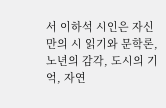서 이하석 시인은 자신만의 시 읽기와 문학론, 노년의 감각, 도시의 기억, 자연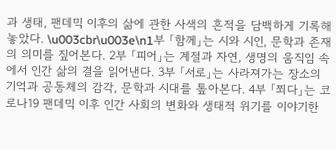과 생태, 팬데믹 이후의 삶에 관한 사색의 흔적을 담백하게 기록해 놓았다. \u003cbr\u003e\n1부 「함께」는 시와 시인, 문학과 존재의 의미를 짚어본다. 2부 「피어」는 계절과 자연, 생명의 움직임 속에서 인간 삶의 결을 읽어낸다. 3부 「서로」는 사라져가는 장소의 기억과 공동체의 감각, 문학과 시대를 톺아본다. 4부 「쬐다」는 코로나19 팬데믹 이후 인간 사회의 변화와 생태적 위기를 이야기한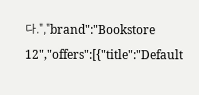다.","brand":"Bookstore 12","offers":[{"title":"Default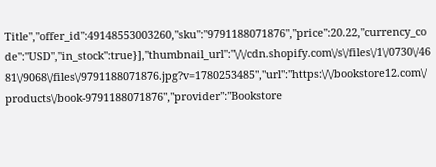Title","offer_id":49148553003260,"sku":"9791188071876","price":20.22,"currency_code":"USD","in_stock":true}],"thumbnail_url":"\/\/cdn.shopify.com\/s\/files\/1\/0730\/4681\/9068\/files\/9791188071876.jpg?v=1780253485","url":"https:\/\/bookstore12.com\/products\/book-9791188071876","provider":"Bookstore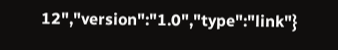12","version":"1.0","type":"link"}